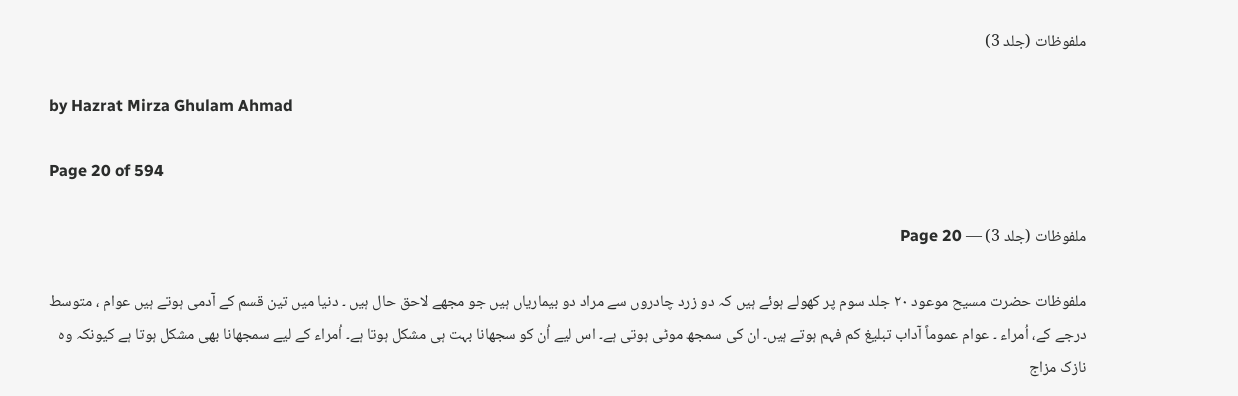ملفوظات (جلد 3)

by Hazrat Mirza Ghulam Ahmad

Page 20 of 594

ملفوظات (جلد 3) — Page 20

ملفوظات حضرت مسیح موعود ۲۰ جلد سوم پر کھولے ہوئے ہیں کہ دو زرد چادروں سے مراد دو بیماریاں ہیں جو مجھے لاحق حال ہیں ۔ دنیا میں تین قسم کے آدمی ہوتے ہیں عوام ، متوسط درجے کے، اُمراء ۔ عوام عموماً آداب تبلیغ کم فہم ہوتے ہیں۔ ان کی سمجھ موٹی ہوتی ہے۔ اس لیے اُن کو سجھانا بہت ہی مشکل ہوتا ہے۔ اُمراء کے لیے سمجھانا بھی مشکل ہوتا ہے کیونکہ وہ نازک مزاج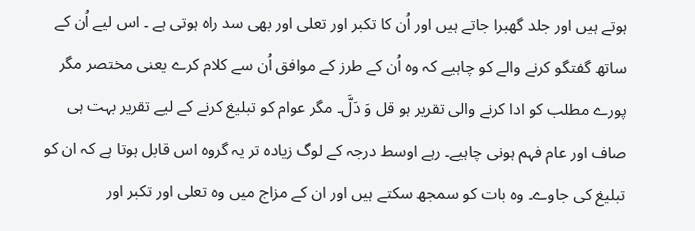ہوتے ہیں اور جلد گھبرا جاتے ہیں اور اُن کا تکبر اور تعلی اور بھی سد راہ ہوتی ہے ۔ اس لیے اُن کے ساتھ گفتگو کرنے والے کو چاہیے کہ وہ اُن کے طرز کے موافق اُن سے کلام کرے یعنی مختصر مگر پورے مطلب کو ادا کرنے والی تقریر ہو قل وَ دَلَّ۔ مگر عوام کو تبلیغ کرنے کے لیے تقریر بہت ہی صاف اور عام فہم ہونی چاہیے۔ رہے اوسط درجہ کے لوگ زیادہ تر یہ گروہ اس قابل ہوتا ہے کہ ان کو تبلیغ کی جاوے۔ وہ بات کو سمجھ سکتے ہیں اور ان کے مزاج میں وہ تعلی اور تکبر اور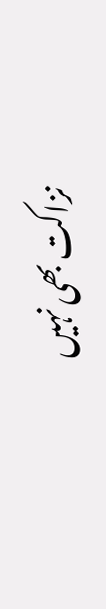نزاکت بھی نہیں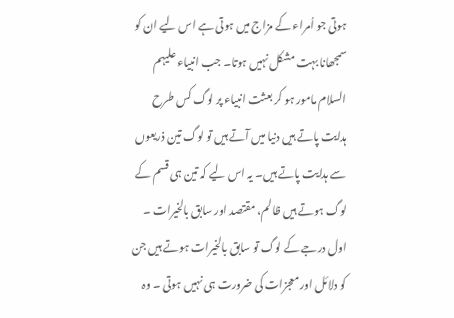ہوتی جو اُمراء کے مزاج میں ہوتی ہے اس لیے ان کو سمجھانا بہت مشکل نہیں ہوتا۔ جب انبیاء علیہم السلام مامور ہو کر بعثت انبیاء پر لوگ کس طرح ہدایت پاتے ہیں دنیا میں آتے ہیں تو لوگ تین ذریعوں سے ہدایت پاتے ہیں۔ یہ اس لیے کہ تین ہی قسم کے لوگ ہوتے ہیں ظالم، مقتصد اور سابق بالخیرات ۔ اول درجے کے لوگ تو سابق بالخیرات ہوتے ہیں جن کو دلائل اور معجزات کی ضرورت ہی نہیں ہوتی ۔ وہ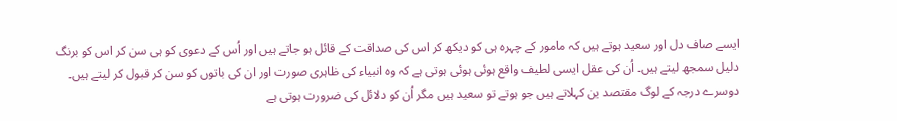ایسے صاف دل اور سعید ہوتے ہیں کہ مامور کے چہرہ ہی کو دیکھ کر اس کی صداقت کے قائل ہو جاتے ہیں اور اُس کے دعوی کو ہی سن کر اس کو برنگ دلیل سمجھ لیتے ہیں۔ اُن کی عقل ایسی لطیف واقع ہوئی ہوئی ہوتی ہے کہ وہ انبیاء کی ظاہری صورت اور ان کی باتوں کو سن کر قبول کر لیتے ہیں۔ دوسرے درجہ کے لوگ مقتصد ین کہلاتے ہیں جو ہوتے تو سعید ہیں مگر اُن کو دلائل کی ضرورت ہوتی ہے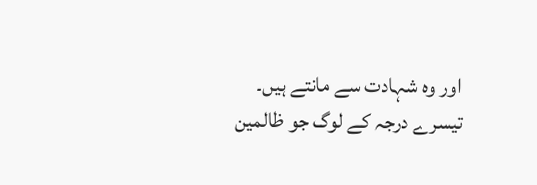اور وہ شہادت سے مانتے ہیں۔ تیسرے درجہ کے لوگ جو ظالمین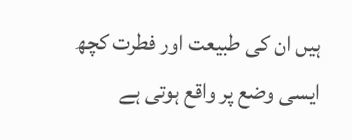ہیں ان کی طبیعت اور فطرت کچھ ایسی وضع پر واقع ہوتی ہے